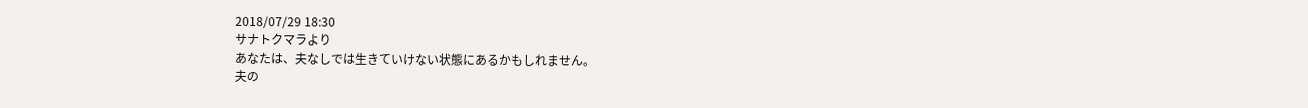2018/07/29 18:30
サナトクマラより
あなたは、夫なしでは生きていけない状態にあるかもしれません。
夫の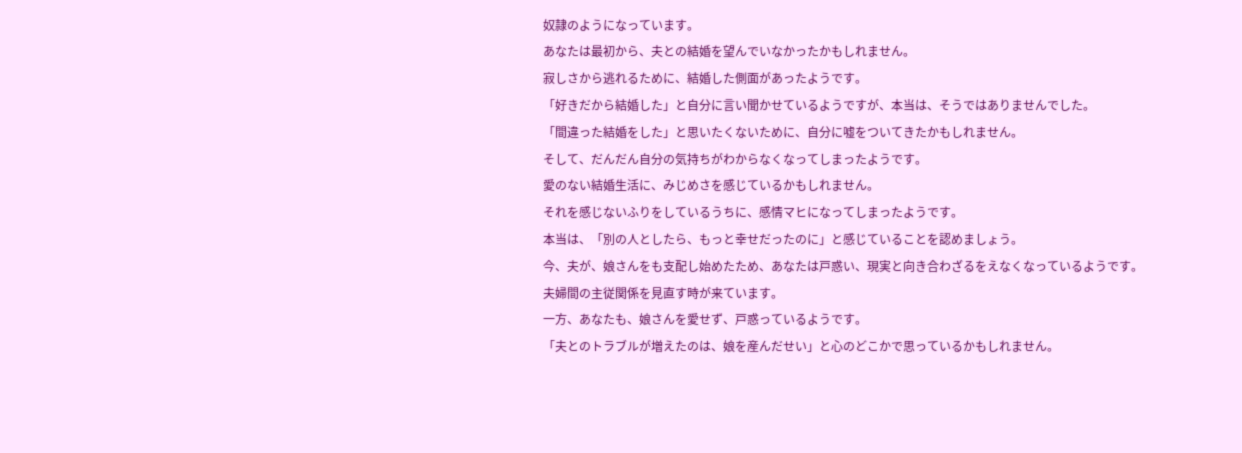奴隷のようになっています。
あなたは最初から、夫との結婚を望んでいなかったかもしれません。
寂しさから逃れるために、結婚した側面があったようです。
「好きだから結婚した」と自分に言い聞かせているようですが、本当は、そうではありませんでした。
「間違った結婚をした」と思いたくないために、自分に嘘をついてきたかもしれません。
そして、だんだん自分の気持ちがわからなくなってしまったようです。
愛のない結婚生活に、みじめさを感じているかもしれません。
それを感じないふりをしているうちに、感情マヒになってしまったようです。
本当は、「別の人としたら、もっと幸せだったのに」と感じていることを認めましょう。
今、夫が、娘さんをも支配し始めたため、あなたは戸惑い、現実と向き合わざるをえなくなっているようです。
夫婦間の主従関係を見直す時が来ています。
一方、あなたも、娘さんを愛せず、戸惑っているようです。
「夫とのトラブルが増えたのは、娘を産んだせい」と心のどこかで思っているかもしれません。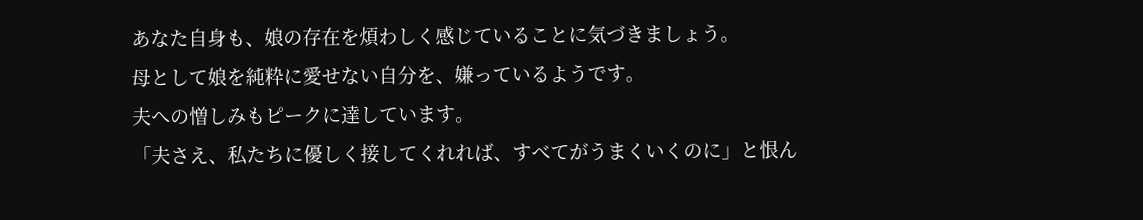あなた自身も、娘の存在を煩わしく感じていることに気づきましょう。
母として娘を純粋に愛せない自分を、嫌っているようです。
夫への憎しみもピークに達しています。
「夫さえ、私たちに優しく接してくれれば、すべてがうまくいくのに」と恨ん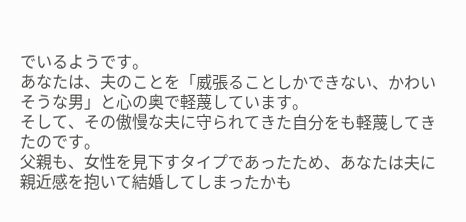でいるようです。
あなたは、夫のことを「威張ることしかできない、かわいそうな男」と心の奥で軽蔑しています。
そして、その傲慢な夫に守られてきた自分をも軽蔑してきたのです。
父親も、女性を見下すタイプであったため、あなたは夫に親近感を抱いて結婚してしまったかも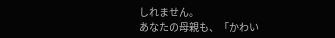しれません。
あなたの母親も、「かわい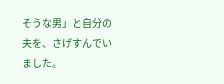そうな男」と自分の夫を、さげすんでいました。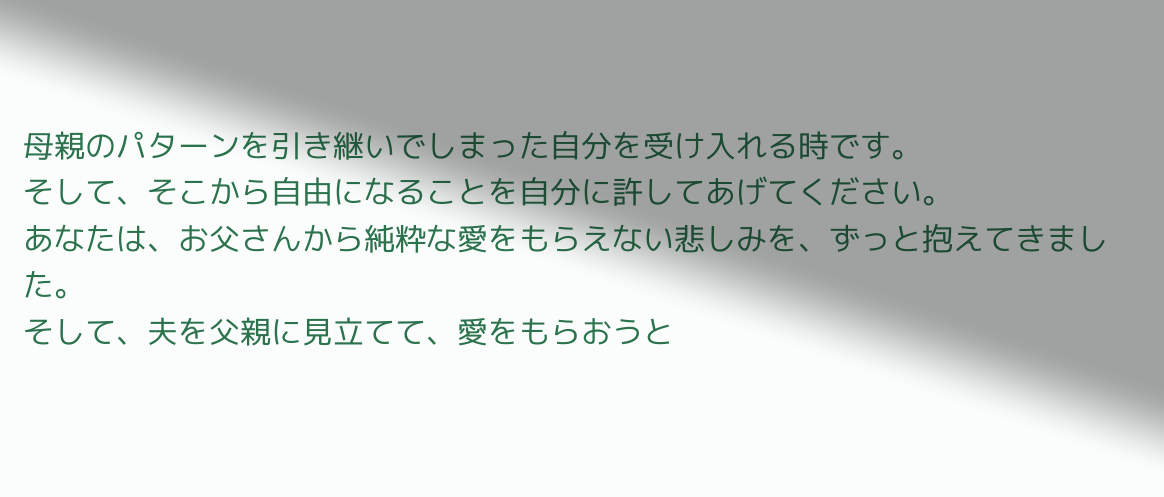母親のパターンを引き継いでしまった自分を受け入れる時です。
そして、そこから自由になることを自分に許してあげてください。
あなたは、お父さんから純粋な愛をもらえない悲しみを、ずっと抱えてきました。
そして、夫を父親に見立てて、愛をもらおうと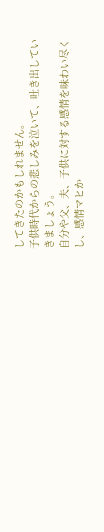してきたのかもしれません。
子供時代からの悲しみを泣いて、吐き出していきましょう。
自分や父、夫、子供に対する感情を味わい尽くし、感情マヒか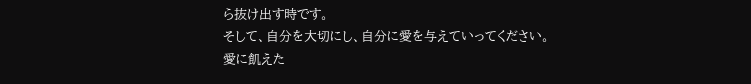ら抜け出す時です。
そして、自分を大切にし、自分に愛を与えていってください。
愛に飢えた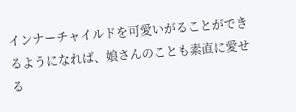インナーチャイルドを可愛いがることができるようになれば、娘さんのことも素直に愛せる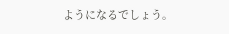ようになるでしょう。